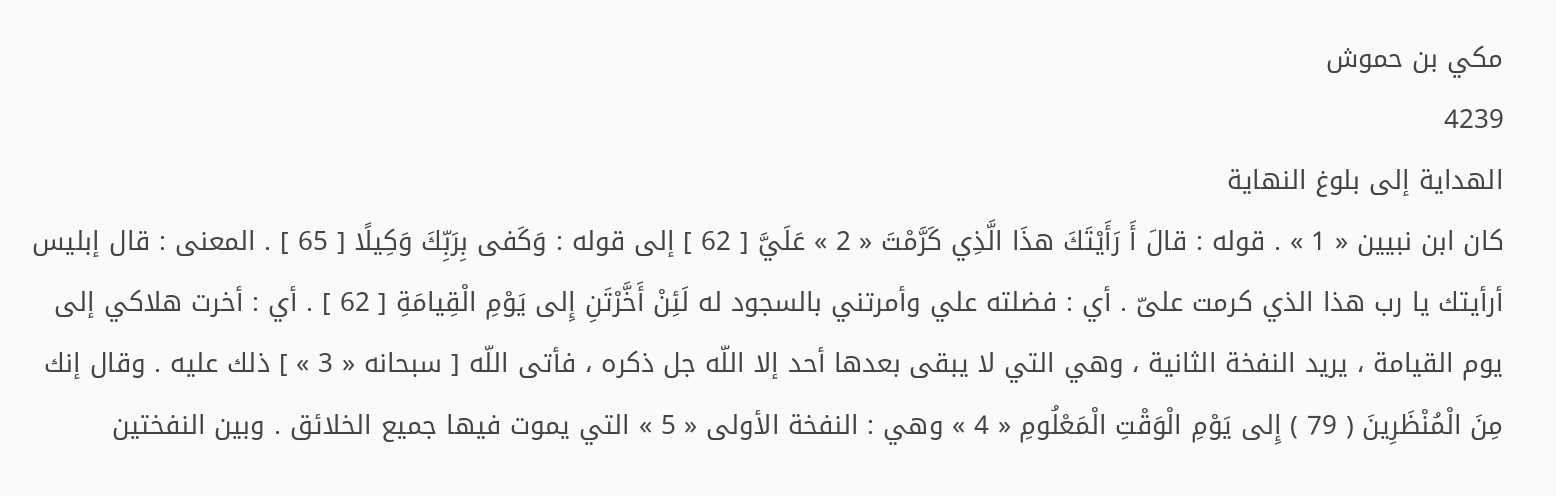مكي بن حموش
4239
الهداية إلى بلوغ النهاية
كان ابن نبيين « 1 » . قوله : قالَ أَ رَأَيْتَكَ هذَا الَّذِي كَرَّمْتَ « 2 » عَلَيَّ [ 62 ] إلى قوله : وَكَفى بِرَبِّكَ وَكِيلًا [ 65 ] . المعنى : قال إبليس أرأيتك يا رب هذا الذي كرمت علىّ . أي : فضلته علي وأمرتني بالسجود له لَئِنْ أَخَّرْتَنِ إِلى يَوْمِ الْقِيامَةِ [ 62 ] . أي : أخرت هلاكي إلى يوم القيامة ، يريد النفخة الثانية ، وهي التي لا يبقى بعدها أحد إلا اللّه جل ذكره ، فأتى اللّه [ سبحانه « 3 » ] ذلك عليه . وقال إنك مِنَ الْمُنْظَرِينَ ( 79 ) إِلى يَوْمِ الْوَقْتِ الْمَعْلُومِ « 4 » وهي : النفخة الأولى « 5 » التي يموت فيها جميع الخلائق . وبين النفختين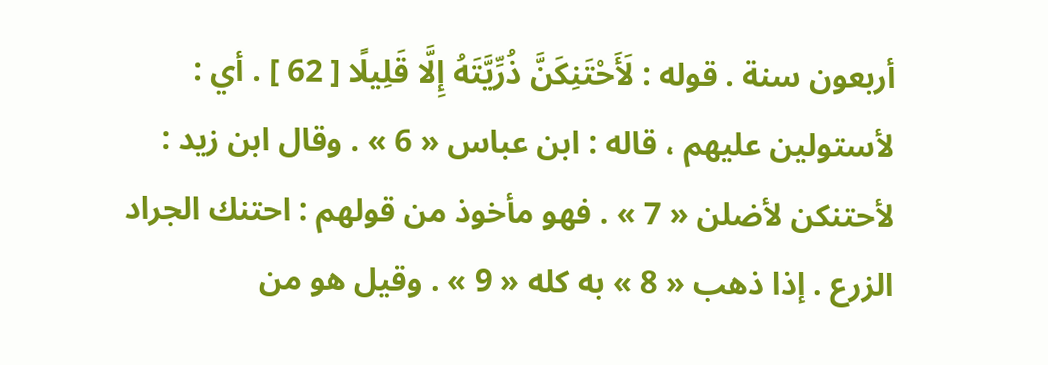أربعون سنة . قوله : لَأَحْتَنِكَنَّ ذُرِّيَّتَهُ إِلَّا قَلِيلًا [ 62 ] . أي : لأستولين عليهم ، قاله : ابن عباس « 6 » . وقال ابن زيد : لأحتنكن لأضلن « 7 » . فهو مأخوذ من قولهم : احتنك الجراد الزرع . إذا ذهب « 8 » به كله « 9 » . وقيل هو من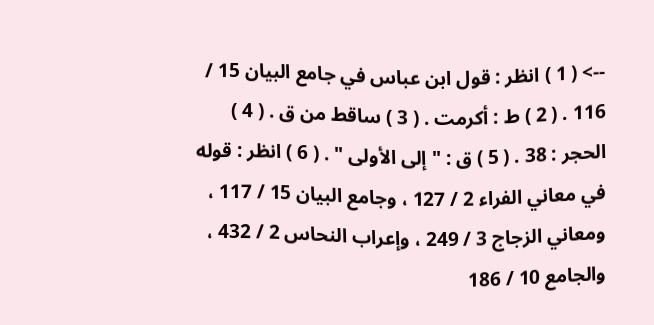--> ( 1 ) انظر : قول ابن عباس في جامع البيان 15 / 116 . ( 2 ) ط : أكرمت . ( 3 ) ساقط من ق . ( 4 ) الحجر : 38 . ( 5 ) ق : " إلى الأولى " . ( 6 ) انظر : قوله في معاني الفراء 2 / 127 ، وجامع البيان 15 / 117 ، ومعاني الزجاج 3 / 249 ، وإعراب النحاس 2 / 432 ، والجامع 10 / 186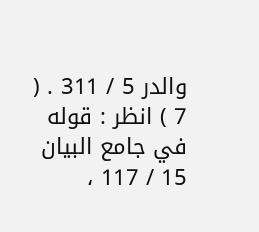والدر 5 / 311 . ( 7 ) انظر : قوله في جامع البيان 15 / 117 ،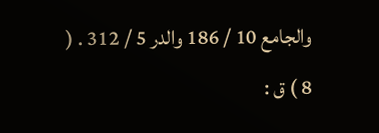والجامع 10 / 186 والدر 5 / 312 . ( 8 ) ق :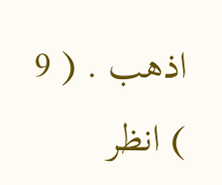اذهب . ( 9 ) انظر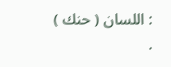: اللسان ( حنك ) .